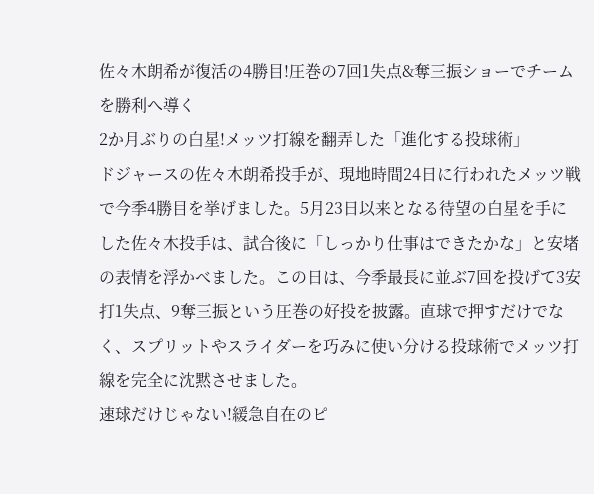佐々木朗希が復活の4勝目!圧巻の7回1失点&奪三振ショーでチームを勝利へ導く
2か月ぶりの白星!メッツ打線を翻弄した「進化する投球術」
ドジャースの佐々木朗希投手が、現地時間24日に行われたメッツ戦で今季4勝目を挙げました。5月23日以来となる待望の白星を手にした佐々木投手は、試合後に「しっかり仕事はできたかな」と安堵の表情を浮かべました。この日は、今季最長に並ぶ7回を投げて3安打1失点、9奪三振という圧巻の好投を披露。直球で押すだけでなく、スプリットやスライダーを巧みに使い分ける投球術でメッツ打線を完全に沈黙させました。
速球だけじゃない!緩急自在のピ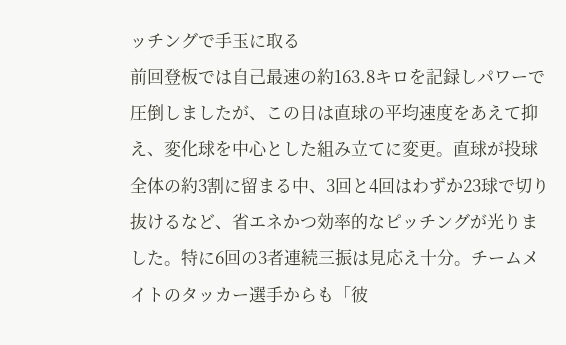ッチングで手玉に取る
前回登板では自己最速の約163.8キロを記録しパワーで圧倒しましたが、この日は直球の平均速度をあえて抑え、変化球を中心とした組み立てに変更。直球が投球全体の約3割に留まる中、3回と4回はわずか23球で切り抜けるなど、省エネかつ効率的なピッチングが光りました。特に6回の3者連続三振は見応え十分。チームメイトのタッカー選手からも「彼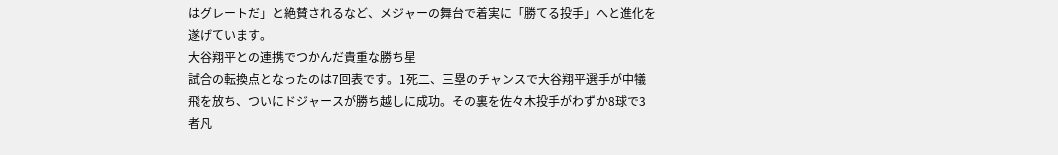はグレートだ」と絶賛されるなど、メジャーの舞台で着実に「勝てる投手」へと進化を遂げています。
大谷翔平との連携でつかんだ貴重な勝ち星
試合の転換点となったのは7回表です。1死二、三塁のチャンスで大谷翔平選手が中犠飛を放ち、ついにドジャースが勝ち越しに成功。その裏を佐々木投手がわずか8球で3者凡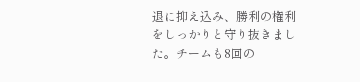退に抑え込み、勝利の権利をしっかりと守り抜きました。チームも8回の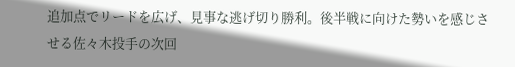追加点でリードを広げ、見事な逃げ切り勝利。後半戦に向けた勢いを感じさせる佐々木投手の次回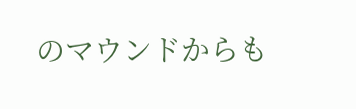のマウンドからも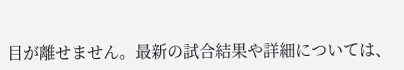目が離せません。最新の試合結果や詳細については、